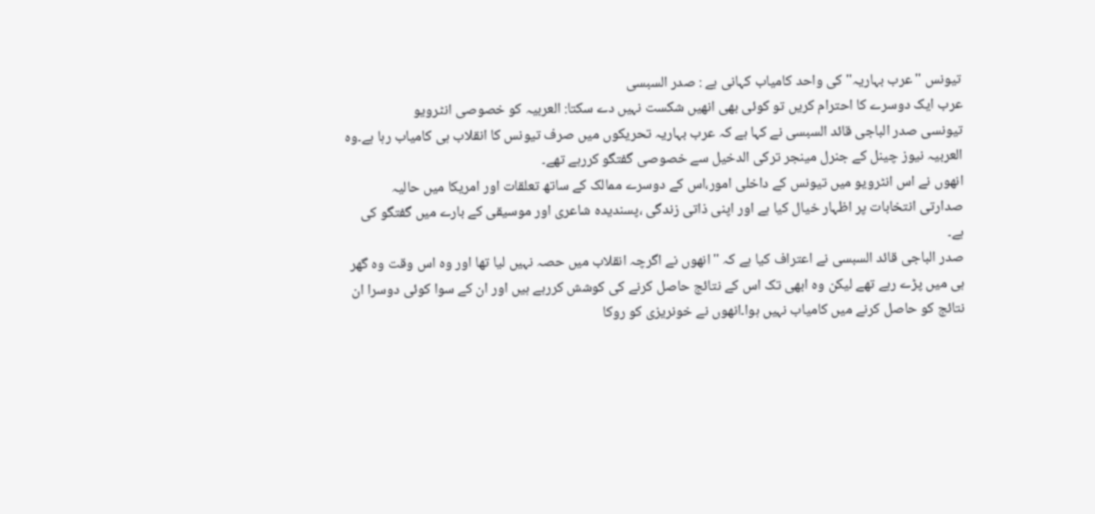تیونس ''عرب بہاریہ'' کی واحد کامیاب کہانی ہے : صدر السبسی
عرب ایک دوسرے کا احترام کریں تو کوئی بھی انھیں شکست نہیں دے سکتا: العربیہ کو خصوصی انٹرویو
تیونسی صدر الباجی قائد السبسی نے کہا ہے کہ عرب بہاریہ تحریکوں میں صرف تیونس کا انقلاب ہی کامیاب رہا ہے۔وہ العربیہ نیوز چینل کے جنرل مینجر ترکی الدخیل سے خصوصی گفتگو کررہے تھے۔
انھوں نے اس انٹرویو میں تیونس کے داخلی امور،اس کے دوسرے ممالک کے ساتھ تعلقات اور امریکا میں حالیہ صدارتی انتخابات پر اظہار خیال کیا ہے اور اپنی ذاتی زندگی ،پسندیدہ شاعری اور موسیقی کے بارے میں گفتگو کی ہے۔
صدر الباجی قائد السبسی نے اعتراف کیا ہے کہ ''انھوں نے اگرچہ انقلاب میں حصہ نہیں لیا تھا اور وہ اس وقت وہ گھر ہی میں پڑے رہے تھے لیکن وہ ابھی تک اس کے نتائج حاصل کرنے کی کوشش کررہے ہیں اور ان کے سوا کوئی دوسرا ان نتائج کو حاصل کرنے میں کامیاب نہیں ہوا۔انھوں نے خونریزی کو روکا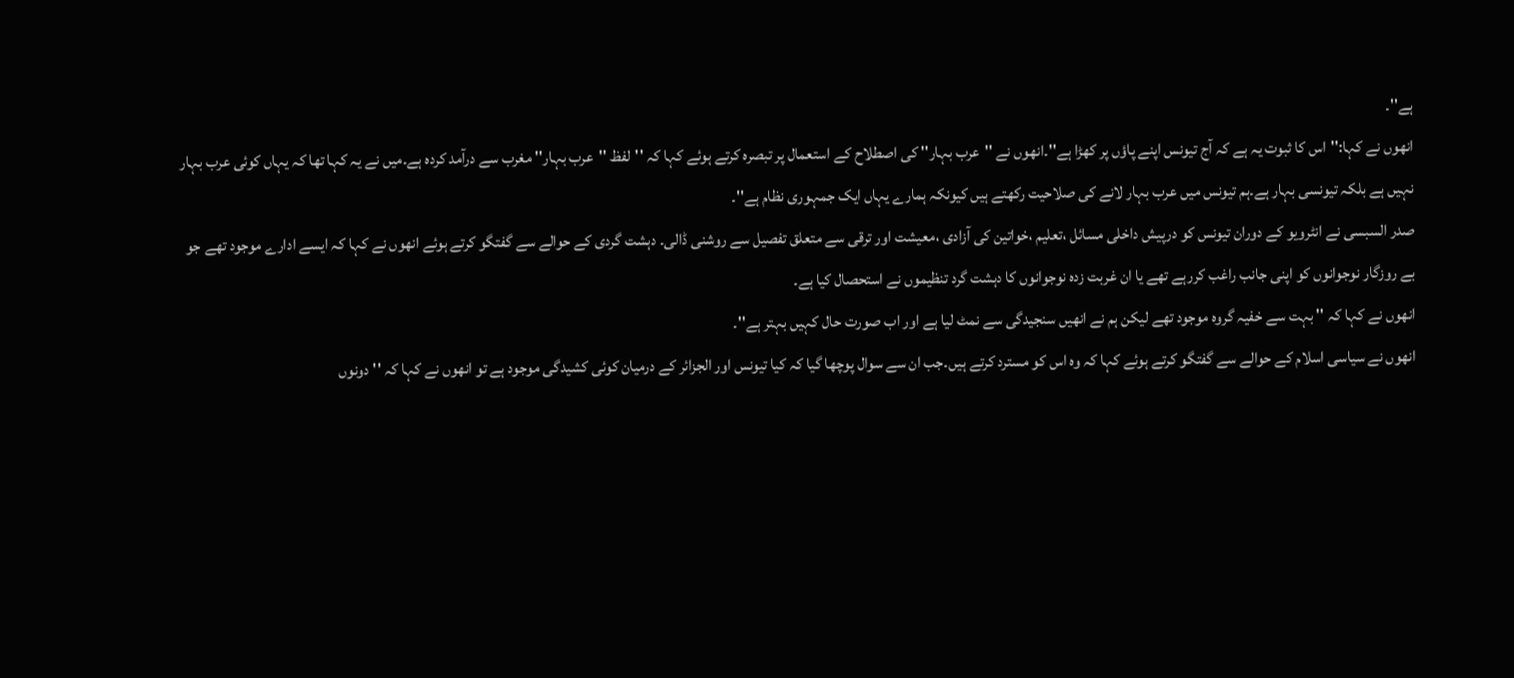ہے''۔
انھوں نے کہا:''اس کا ثبوت یہ ہے کہ آج تیونس اپنے پاؤں پر کھڑا ہے''۔انھوں نے ''عرب بہار'' کی اصطلاح کے استعمال پر تبصرہ کرتے ہوئے کہا کہ ''لفظ ''عرب بہار'' مغرب سے درآمد کردہ ہے۔میں نے یہ کہا تھا کہ یہاں کوئی عرب بہار نہیں ہے بلکہ تیونسی بہار ہے۔ہم تیونس میں عرب بہار لانے کی صلاحیت رکھتے ہیں کیونکہ ہمارے یہاں ایک جمہوری نظام ہے''۔
صدر السبسی نے انٹرویو کے دوران تیونس کو درپیش داخلی مسائل ،تعلیم ،خواتین کی آزادی ،معیشت اور ترقی سے متعلق تفصیل سے روشنی ڈالی۔ دہشت گردی کے حوالے سے گفتگو کرتے ہوئے انھوں نے کہا کہ ایسے ادارے موجود تھے جو بے روزگار نوجوانوں کو اپنی جانب راغب کررہے تھے یا ان غربت زدہ نوجوانوں کا دہشت گرد تنظیموں نے استحصال کیا ہے۔
انھوں نے کہا کہ '' بہت سے خفیہ گروہ موجود تھے لیکن ہم نے انھیں سنجیدگی سے نمٹ لیا ہے اور اب صورت حال کہیں بہتر ہے''۔
انھوں نے سیاسی اسلام کے حوالے سے گفتگو کرتے ہوئے کہا کہ وہ اس کو مسترد کرتے ہیں۔جب ان سے سوال پوچھا گیا کہ کیا تیونس اور الجزائر کے درمیان کوئی کشیدگی موجود ہے تو انھوں نے کہا کہ ''دونوں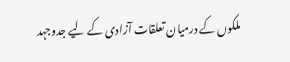ملکوں کے درمیان تعلقات آزادی کے لیے جدوجہد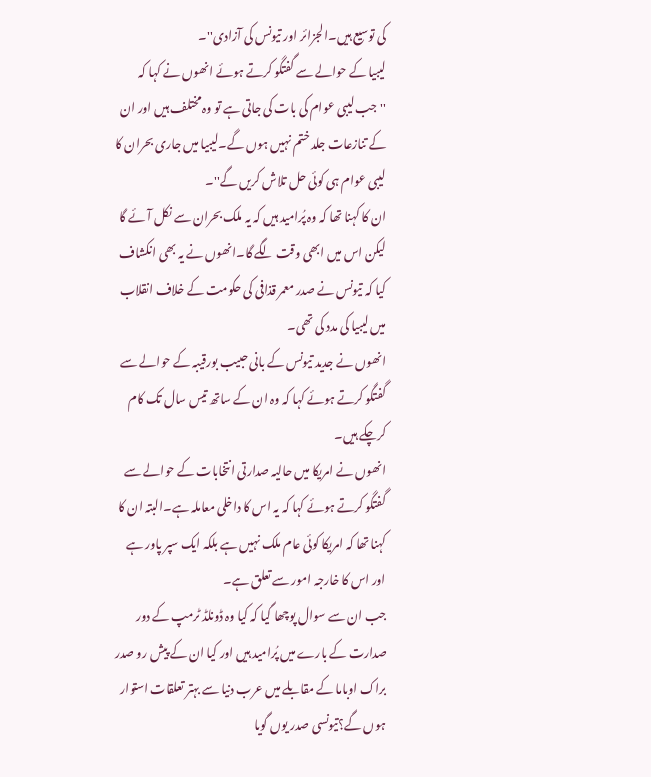کی توسیع ہیں۔الجزائر اور تیونس کی آزادی''۔
لیبیا کے حوالے سے گفتگو کرتے ہوئے انھوں نے کہا کہ ''جب لیبی عوام کی بات کی جاتی ہے تو وہ مختلف ہیں اور ان کے تنازعات جلد ختم نہیں ہوں گے۔لیبیا میں جاری بحران کا لیبی عوام ہی کوئی حل تلاش کریں گے''۔
ان کا کہنا تھا کہ وہ پُرامید ہیں کہ یہ ملک بحران سے نکل آئے گا لیکن اس میں ابھی وقت لگے گا۔انھوں نے یہ بھی انکشاف کیا کہ تیونس نے صدر معمر قذافی کی حکومت کے خلاف انقلاب میں لیبیا کی مدد کی تھی۔
انھوں نے جدید تیونس کے بانی حبیب بورقیبہ کے حوالے سے گفتگو کرتے ہوئے کہا کہ وہ ان کے ساتھ تیس سال تک کام کرچکے ہیں۔
انھوں نے امریکا میں حالیہ صدارتی انتخابات کے حوالے سے گفتگو کرتے ہوئے کہا کہ یہ اس کا داخلی معاملہ ہے۔البتہ ان کا کہنا تھا کہ امریکا کوئی عام ملک نہیں ہے بلکہ ایک سپر پاور ہے اور اس کا خارجہ امور سے تعلق ہے۔
جب ان سے سوال پوچھا گیا کہ کیا وہ ڈونلڈ ٹرمپ کے دور صدارت کے بارے میں پُرامید ہیں اور کیا ان کے پیش رو صدر براک اوباما کے مقابلے میں عرب دنیا سے بہتر تعلقات استوار ہوں گے؟تیونسی صدر یوں گویا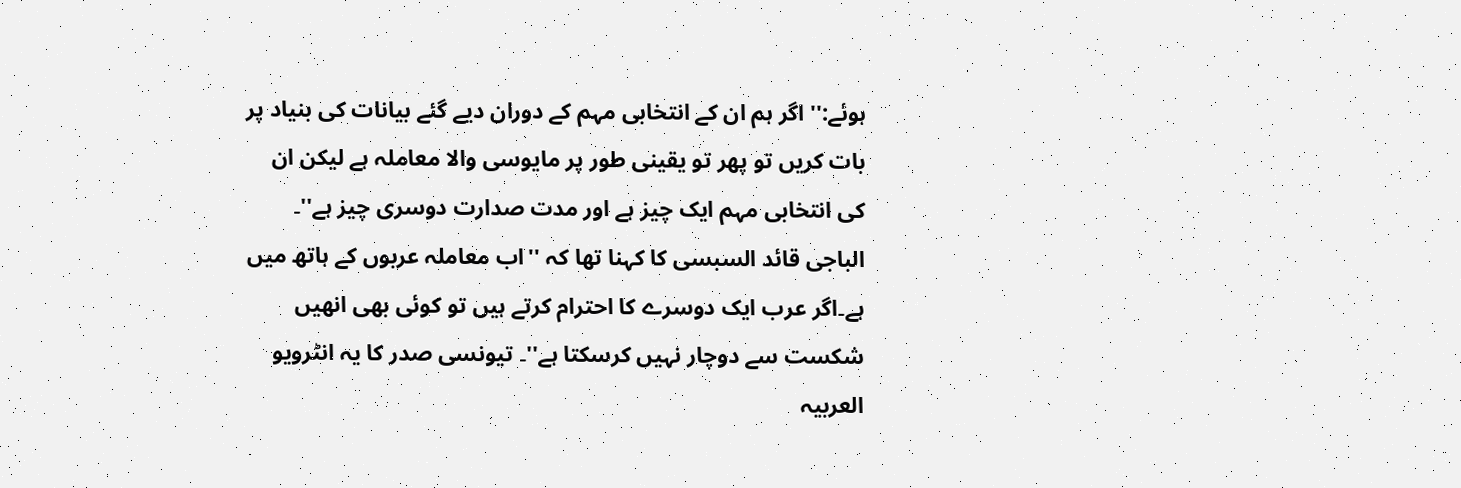ہوئے:'' اگر ہم ان کے انتخابی مہم کے دوران دیے گئے بیانات کی بنیاد پر بات کریں تو پھر تو یقینی طور پر مایوسی والا معاملہ ہے لیکن ان کی انتخابی مہم ایک چیز ہے اور مدت صدارت دوسری چیز ہے''۔
الباجی قائد السبسی کا کہنا تھا کہ ''اب معاملہ عربوں کے ہاتھ میں ہے۔اگر عرب ایک دوسرے کا احترام کرتے ہیں تو کوئی بھی انھیں شکست سے دوچار نہیں کرسکتا ہے''۔ تیونسی صدر کا یہ انٹرویو العربیہ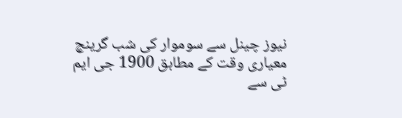نیوز چینل سے سوموار کی شب گرینچ معیاری وقت کے مطابق 1900 جی ایم ٹی سے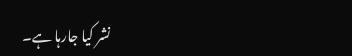نشر کیا جارہا ہے۔